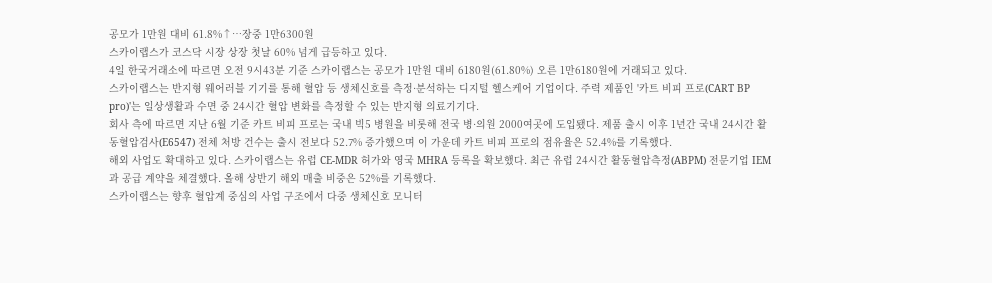공모가 1만원 대비 61.8%↑…장중 1만6300원
스카이랩스가 코스닥 시장 상장 첫날 60% 넘게 급등하고 있다.
4일 한국거래소에 따르면 오전 9시43분 기준 스카이랩스는 공모가 1만원 대비 6180원(61.80%) 오른 1만6180원에 거래되고 있다.
스카이랩스는 반지형 웨어러블 기기를 통해 혈압 등 생체신호를 측정·분석하는 디지털 헬스케어 기업이다. 주력 제품인 '카트 비피 프로(CART BP pro)'는 일상생활과 수면 중 24시간 혈압 변화를 측정할 수 있는 반지형 의료기기다.
회사 측에 따르면 지난 6월 기준 카트 비피 프로는 국내 빅5 병원을 비롯해 전국 병·의원 2000여곳에 도입됐다. 제품 출시 이후 1년간 국내 24시간 활동혈압검사(E6547) 전체 처방 건수는 출시 전보다 52.7% 증가했으며 이 가운데 카트 비피 프로의 점유율은 52.4%를 기록했다.
해외 사업도 확대하고 있다. 스카이랩스는 유럽 CE-MDR 허가와 영국 MHRA 등록을 확보했다. 최근 유럽 24시간 활동혈압측정(ABPM) 전문기업 IEM과 공급 계약을 체결했다. 올해 상반기 해외 매출 비중은 52%를 기록했다.
스카이랩스는 향후 혈압계 중심의 사업 구조에서 다중 생체신호 모니터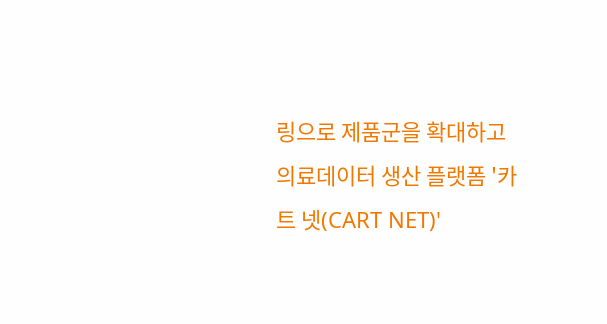링으로 제품군을 확대하고 의료데이터 생산 플랫폼 '카트 넷(CART NET)'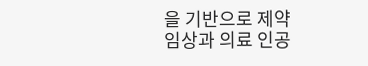을 기반으로 제약 임상과 의료 인공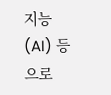지능(AI) 등으로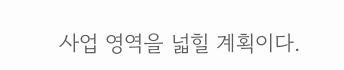사업 영역을 넓힐 계획이다.